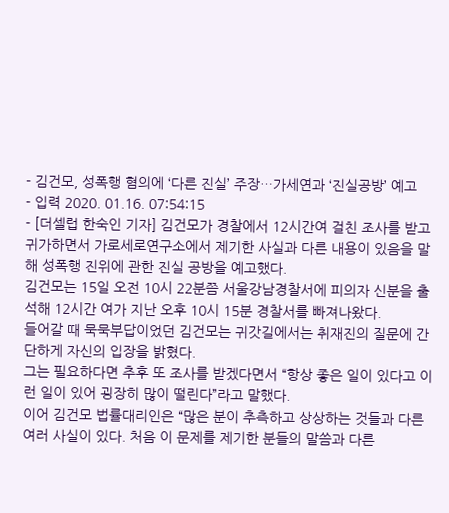- 김건모, 성폭행 혐의에 ‘다른 진실’ 주장…가세연과 ‘진실공방’ 예고
- 입력 2020. 01.16. 07:54:15
- [더셀럽 한숙인 기자] 김건모가 경찰에서 12시간여 걸친 조사를 받고 귀가하면서 가로세로연구소에서 제기한 사실과 다른 내용이 있음을 말해 성폭행 진위에 관한 진실 공방을 예고했다.
김건모는 15일 오전 10시 22분쯤 서울강남경찰서에 피의자 신분을 출석해 12시간 여가 지난 오후 10시 15분 경찰서를 빠져나왔다.
들어갈 때 묵묵부답이었던 김건모는 귀갓길에서는 취재진의 질문에 간단하게 자신의 입장을 밝혔다.
그는 필요하다면 추후 또 조사를 받겠다면서 “항상 좋은 일이 있다고 이런 일이 있어 굉장히 많이 떨린다”라고 말했다.
이어 김건모 법률대리인은 “많은 분이 추측하고 상상하는 것들과 다른 여러 사실이 있다. 처음 이 문제를 제기한 분들의 말씀과 다른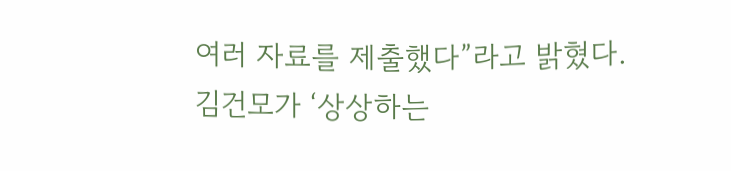여러 자료를 제출했다”라고 밝혔다.
김건모가 ‘상상하는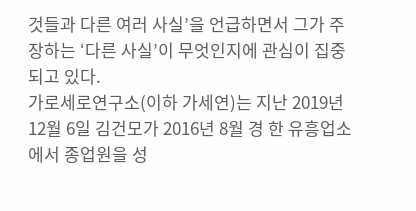것들과 다른 여러 사실’을 언급하면서 그가 주장하는 ‘다른 사실’이 무엇인지에 관심이 집중되고 있다.
가로세로연구소(이하 가세연)는 지난 2019년 12월 6일 김건모가 2016년 8월 경 한 유흥업소에서 종업원을 성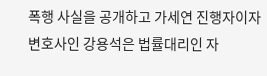폭행 사실을 공개하고 가세연 진행자이자 변호사인 강용석은 법률대리인 자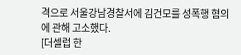격으로 서울강남경찰서에 김건모를 성폭행 혐의에 관해 고소했다.
[더셀럽 한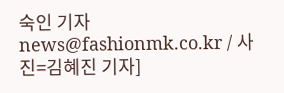숙인 기자 news@fashionmk.co.kr / 사진=김혜진 기자]